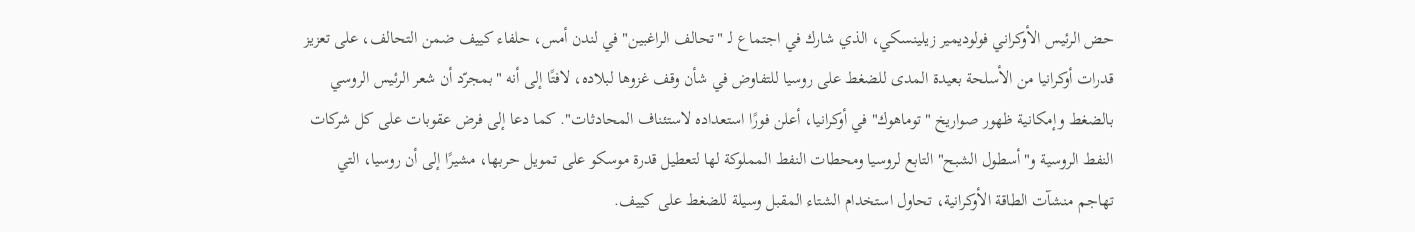حض الرئيس الأوكراني فولوديمير زيلينسكي، الذي شارك في اجتماع لـ "تحالف الراغبين" في لندن أمس، حلفاء كييف ضمن التحالف، على تعزيز قدرات أوكرانيا من الأسلحة بعيدة المدى للضغط على روسيا للتفاوض في شأن وقف غزوها لبلاده، لافتًا إلى أنه "بمجرّد أن شعر الرئيس الروسي بالضغط وإمكانية ظهور صواريخ "توماهوك" في أوكرانيا، أعلن فورًا استعداده لاستئناف المحادثات". كما دعا إلى فرض عقوبات على كل شركات النفط الروسية و"أسطول الشبح" التابع لروسيا ومحطات النفط المملوكة لها لتعطيل قدرة موسكو على تمويل حربها، مشيرًا إلى أن روسيا، التي تهاجم منشآت الطاقة الأوكرانية، تحاول استخدام الشتاء المقبل وسيلة للضغط على كييف.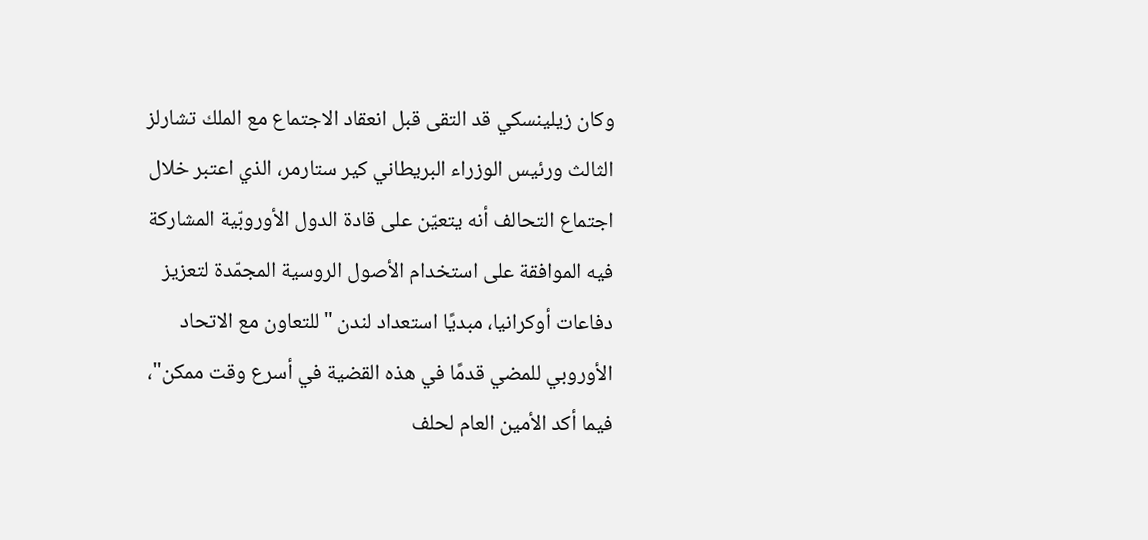وكان زيلينسكي قد التقى قبل انعقاد الاجتماع مع الملك تشارلز الثالث ورئيس الوزراء البريطاني كير ستارمر، الذي اعتبر خلال اجتماع التحالف أنه يتعيّن على قادة الدول الأوروبّية المشاركة فيه الموافقة على استخدام الأصول الروسية المجمّدة لتعزيز دفاعات أوكرانيا، مبديًا استعداد لندن "للتعاون مع الاتحاد الأوروبي للمضي قدمًا في هذه القضية في أسرع وقت ممكن"، فيما أكد الأمين العام لحلف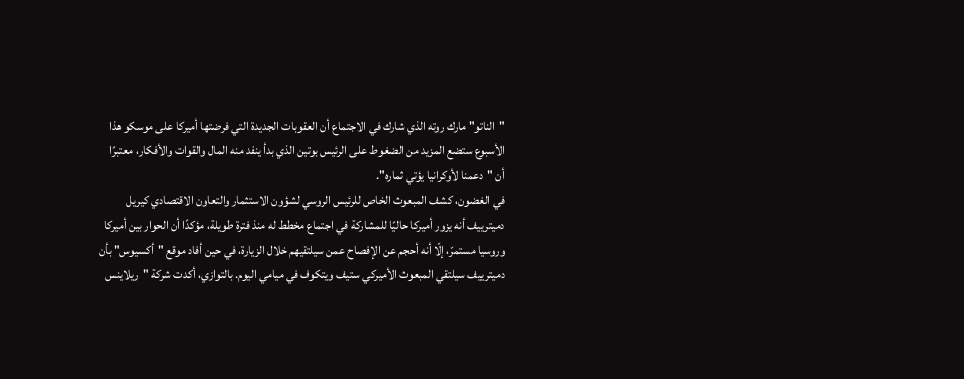"الناتو" مارك روته الذي شارك في الاجتماع أن العقوبات الجديدة التي فرضتها أميركا على موسكو هذا الأسبوع ستضع المزيد من الضغوط على الرئيس بوتين الذي بدأ ينفد منه المال والقوات والأفكار، معتبرًا أن "دعمنا لأوكرانيا يؤتي ثماره".
في الغضون، كشف المبعوث الخاص للرئيس الروسي لشؤون الاستثمار والتعاون الاقتصادي كيريل دميترييف أنه يزور أميركا حاليًا للمشاركة في اجتماع مخطط له منذ فترة طويلة، مؤكدًا أن الحوار بين أميركا وروسيا مستمرّ، إلّا أنه أحجم عن الإفصاح عمن سيلتقيهم خلال الزيارة، في حين أفاد موقع "أكسيوس" بأن دميترييف سيلتقي المبعوث الأميركي ستيف ويتكوف في ميامي اليوم. بالتوازي، أكدت شركة "ريلاينس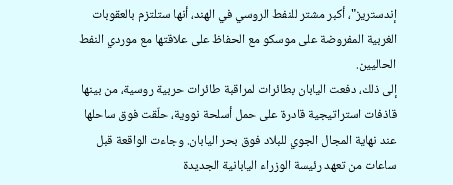إندستريز"، أكبر مشتر للنفط الروسي في الهند، أنها ستلتزم بالعقوبات الغربية المفروضة على موسكو مع الحفاظ على علاقتها مع موردي النفط الحاليين.
إلى ذلك، دفعت اليابان بطائرات لمراقبة طائرات حربية روسية، من بينها قاذفات استراتيجية قادرة على حمل أسلحة نووية، حلّقت فوق ساحلها عند نهاية المجال الجوي للبلاد فوق بحر اليابان. وجاءت الواقعة قبل ساعات من تعهد رئيسة الوزراء اليابانية الجديدة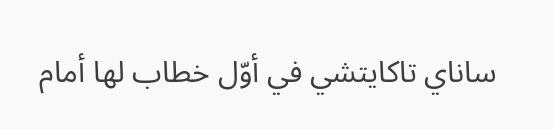ساناي تاكايتشي في أوّل خطاب لها أمام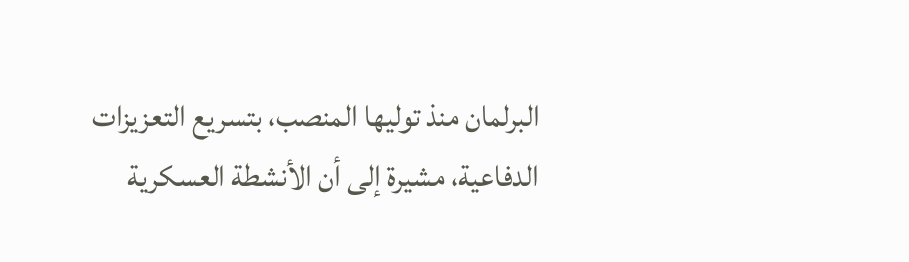البرلمان منذ توليها المنصب، بتسريع التعزيزات الدفاعية، مشيرة إلى أن الأنشطة العسكرية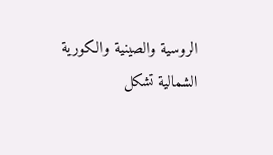الروسية والصينية والكورية الشمالية تشكل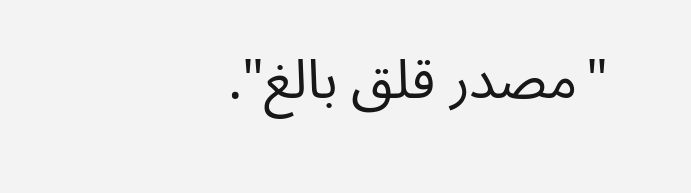"مصدر قلق بالغ".